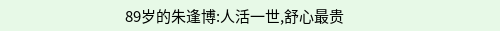89岁的朱逢博:人活一世,舒心最贵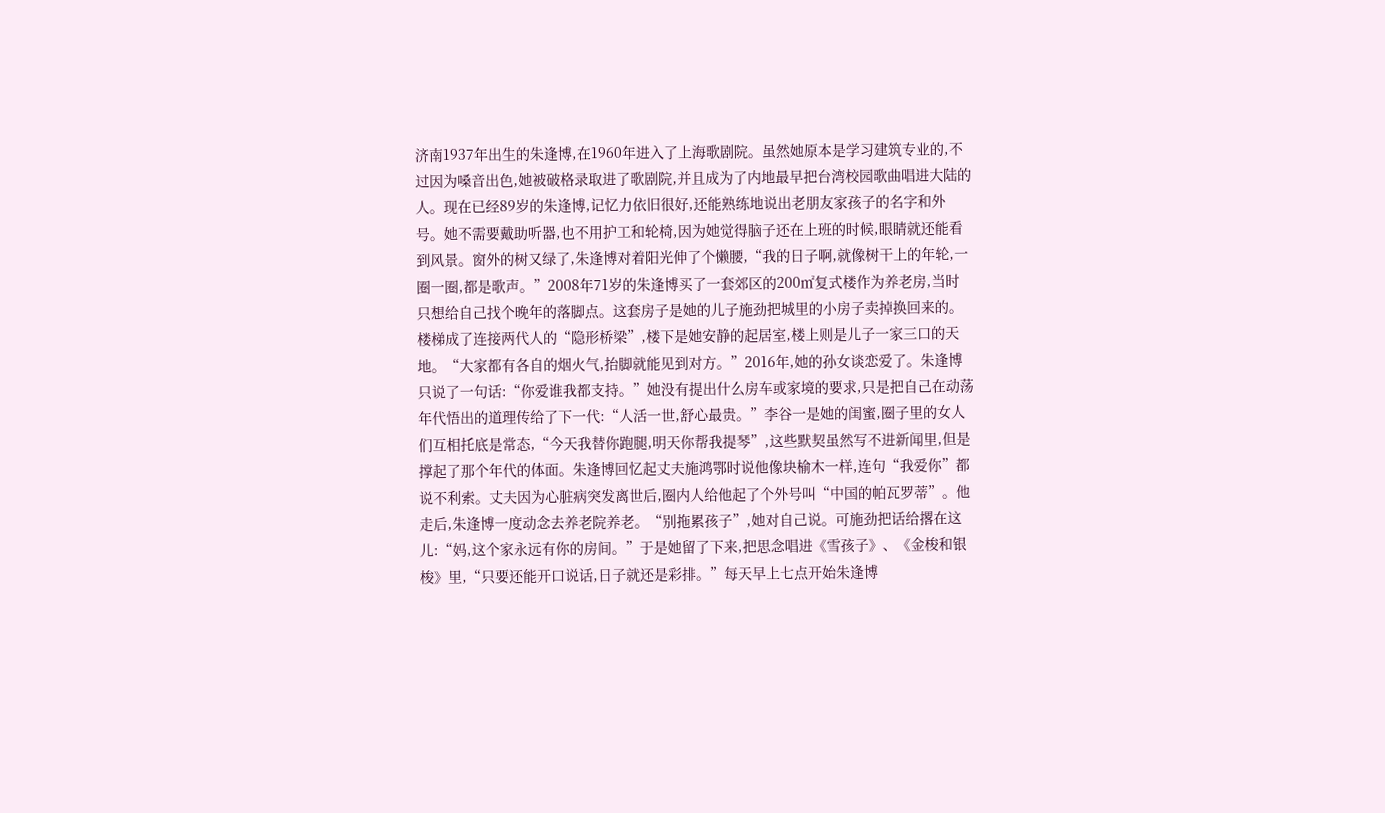济南1937年出生的朱逢博,在1960年进入了上海歌剧院。虽然她原本是学习建筑专业的,不过因为嗓音出色,她被破格录取进了歌剧院,并且成为了内地最早把台湾校园歌曲唱进大陆的人。现在已经89岁的朱逢博,记忆力依旧很好,还能熟练地说出老朋友家孩子的名字和外号。她不需要戴助听器,也不用护工和轮椅,因为她觉得脑子还在上班的时候,眼睛就还能看到风景。窗外的树又绿了,朱逢博对着阳光伸了个懒腰,“我的日子啊,就像树干上的年轮,一圈一圈,都是歌声。”2008年71岁的朱逢博买了一套郊区的200㎡复式楼作为养老房,当时只想给自己找个晚年的落脚点。这套房子是她的儿子施劲把城里的小房子卖掉换回来的。楼梯成了连接两代人的“隐形桥梁”,楼下是她安静的起居室,楼上则是儿子一家三口的天地。“大家都有各自的烟火气,抬脚就能见到对方。”2016年,她的孙女谈恋爱了。朱逢博只说了一句话:“你爱谁我都支持。”她没有提出什么房车或家境的要求,只是把自己在动荡年代悟出的道理传给了下一代:“人活一世,舒心最贵。”李谷一是她的闺蜜,圈子里的女人们互相托底是常态,“今天我替你跑腿,明天你帮我提琴”,这些默契虽然写不进新闻里,但是撑起了那个年代的体面。朱逢博回忆起丈夫施鸿鄂时说他像块榆木一样,连句“我爱你”都说不利索。丈夫因为心脏病突发离世后,圈内人给他起了个外号叫“中国的帕瓦罗蒂”。他走后,朱逢博一度动念去养老院养老。“别拖累孩子”,她对自己说。可施劲把话给撂在这儿:“妈,这个家永远有你的房间。”于是她留了下来,把思念唱进《雪孩子》、《金梭和银梭》里,“只要还能开口说话,日子就还是彩排。”每天早上七点开始朱逢博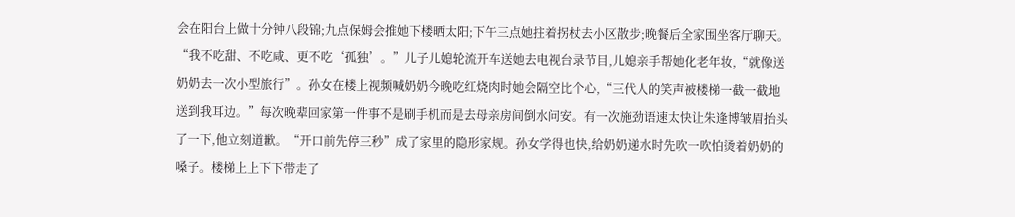会在阳台上做十分钟八段锦;九点保姆会推她下楼晒太阳;下午三点她拄着拐杖去小区散步;晚餐后全家围坐客厅聊天。“我不吃甜、不吃咸、更不吃‘孤独’。”儿子儿媳轮流开车送她去电视台录节目,儿媳亲手帮她化老年妆,“就像送奶奶去一次小型旅行”。孙女在楼上视频喊奶奶今晚吃红烧肉时她会隔空比个心,“三代人的笑声被楼梯一截一截地送到我耳边。”每次晚辈回家第一件事不是刷手机而是去母亲房间倒水问安。有一次施劲语速太快让朱逢博皱眉抬头了一下,他立刻道歉。“开口前先停三秒”成了家里的隐形家规。孙女学得也快,给奶奶递水时先吹一吹怕烫着奶奶的嗓子。楼梯上上下下带走了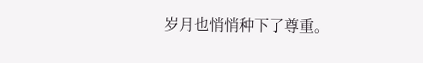岁月也悄悄种下了尊重。